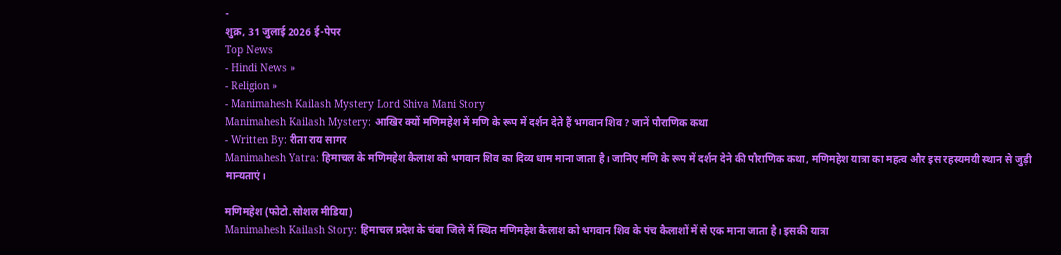-
शुक्र, 31 जुलाई 2026 ई-पेपर
Top News
- Hindi News »
- Religion »
- Manimahesh Kailash Mystery Lord Shiva Mani Story
Manimahesh Kailash Mystery: आखिर क्यों मणिमहेश में मणि के रूप में दर्शन देते हैं भगवान शिव? जानें पौराणिक कथा
- Written By: रीता राय सागर
Manimahesh Yatra: हिमाचल के मणिमहेश कैलाश को भगवान शिव का दिव्य धाम माना जाता है। जानिए मणि के रूप में दर्शन देने की पौराणिक कथा, मणिमहेश यात्रा का महत्व और इस रहस्यमयी स्थान से जुड़ी मान्यताएं।

मणिमहेश (फोटो.सोशल मीडिया)
Manimahesh Kailash Story: हिमाचल प्रदेश के चंबा जिले में स्थित मणिमहेश कैलाश को भगवान शिव के पंच कैलाशों में से एक माना जाता है। इसकी यात्रा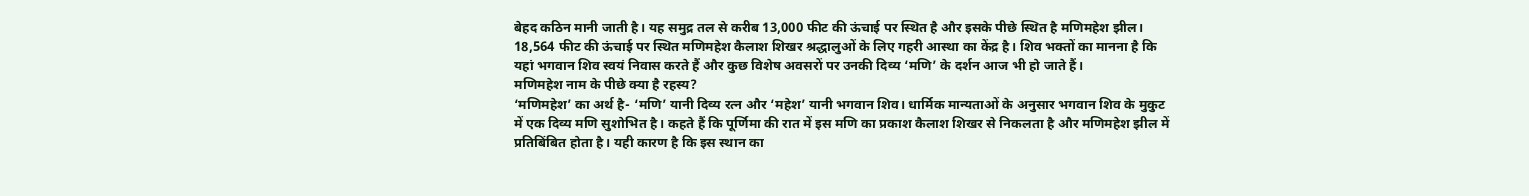बेहद कठिन मानी जाती है। यह समुद्र तल से करीब 13,000 फीट की ऊंचाई पर स्थित है और इसके पीछे स्थित है मणिमहेश झील।
18,564 फीट की ऊंचाई पर स्थित मणिमहेश कैलाश शिखर श्रद्धालुओं के लिए गहरी आस्था का केंद्र है। शिव भक्तों का मानना है कि यहां भगवान शिव स्वयं निवास करते हैं और कुछ विशेष अवसरों पर उनकी दिव्य ‘मणि’ के दर्शन आज भी हो जाते हैं।
मणिमहेश नाम के पीछे क्या है रहस्य?
‘मणिमहेश’ का अर्थ है- ‘मणि’ यानी दिव्य रत्न और ‘महेश’ यानी भगवान शिव। धार्मिक मान्यताओं के अनुसार भगवान शिव के मुकुट में एक दिव्य मणि सुशोभित है। कहते हैं कि पूर्णिमा की रात में इस मणि का प्रकाश कैलाश शिखर से निकलता है और मणिमहेश झील में प्रतिबिंबित होता है। यही कारण है कि इस स्थान का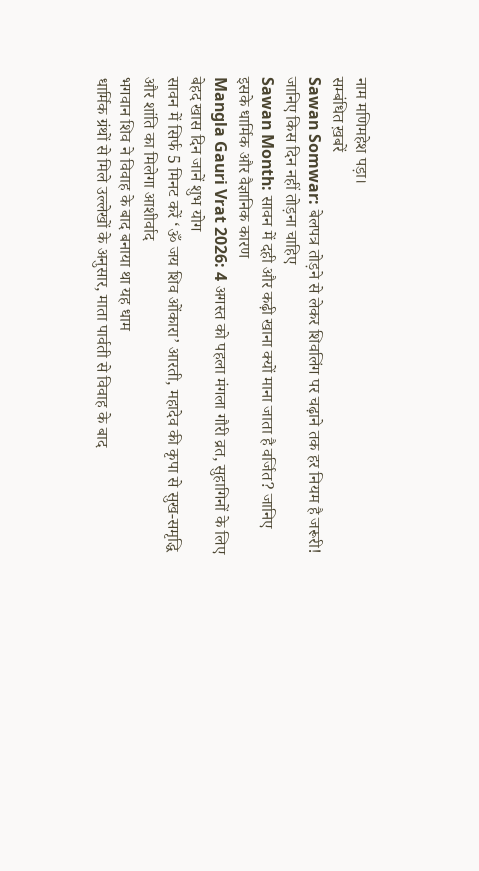नाम मणिमहेश पड़ा।
सम्बंधित ख़बरें
Sawan Somwar: बेलपत्र तोड़ने से लेकर शिवलिंग पर चढ़ाने तक हर नियम है जरूरी! जानिए किस दिन नहीं तोड़ना चाहिए
Sawan Month: सावन में दही और कढ़ी खाना क्यों माना जाता है वर्जित? जानिए इसके धार्मिक और वैज्ञानिक कारण
Mangla Gauri Vrat 2026: 4 अगस्त को पहला मंगला गौरी व्रत, सुहागिनों के लिए बेहद खास दिन जानें शुभ योग
सावन में सिर्फ 5 मिनट करें ‘ॐ जय शिव ओंकारा’ आरती, महादेव की कृपा से सुख-समृद्धि और शांति का मिलेगा आशीर्वाद
भगवान शिव ने विवाह के बाद बनाया था यह धाम
धार्मिक ग्रंथों से मिले उल्लेखों के अनुसार, माता पार्वती से विवाह के बाद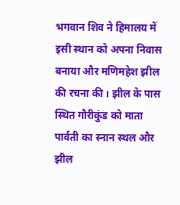भगवान शिव ने हिमालय में इसी स्थान को अपना निवास बनाया और मणिमहेश झील की रचना की। झील के पास स्थित गौरीकुंड को माता पार्वती का स्नान स्थल और झील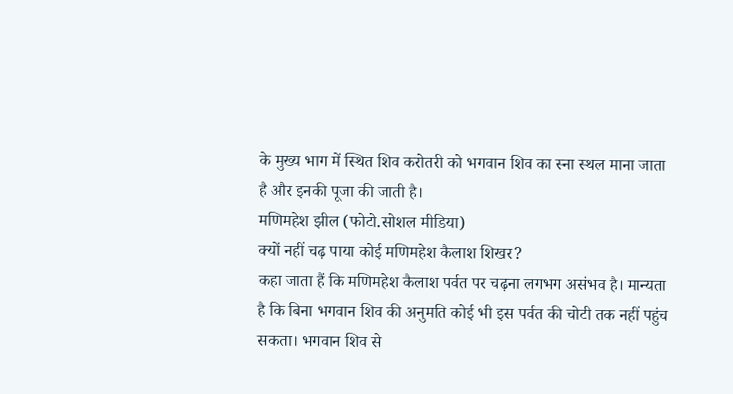के मुख्य भाग में स्थित शिव करोतरी को भगवान शिव का स्ना स्थल माना जाता है और इनकी पूजा की जाती है।
मणिमहेश झील (फोटो.सोशल मीडिया)
क्यों नहीं चढ़ पाया कोई मणिमहेश कैलाश शिखर?
कहा जाता हैं कि मणिमहेश कैलाश पर्वत पर चढ़ना लगभग असंभव है। मान्यता है कि बिना भगवान शिव की अनुमति कोई भी इस पर्वत की चोटी तक नहीं पहुंच सकता। भगवान शिव से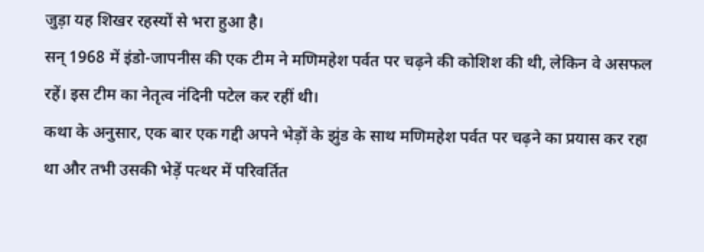जुड़ा यह शिखर रहस्यों से भरा हुआ है।
सन् 1968 में इंडो-जापनीस की एक टीम ने मणिमहेश पर्वत पर चढ़ने की कोशिश की थी, लेकिन वे असफल रहें। इस टीम का नेतृत्व नंदिनी पटेल कर रहीं थी।
कथा के अनुसार, एक बार एक गद्दी अपने भेड़ों के झुंड के साथ मणिमहेश पर्वत पर चढ़ने का प्रयास कर रहा था और तभी उसकी भेड़ें पत्थर में परिवर्तित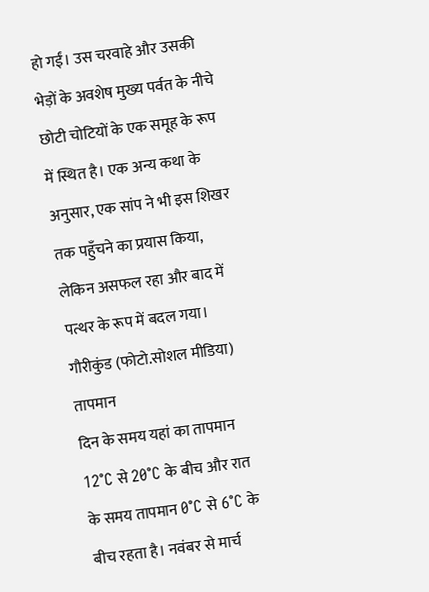हो गईं। उस चरवाहे और उसकी भेड़ों के अवशेष मुख्य पर्वत के नीचे छोटी चोटियों के एक समूह के रूप में स्थित है। एक अन्य कथा के अनुसार, एक सांप ने भी इस शिखर तक पहुँचने का प्रयास किया, लेकिन असफल रहा और बाद में पत्थर के रूप में बदल गया।
गौरीकुंड (फोटो.सोशल मीडिया)
तापमान
दिन के समय यहां का तापमान 12°C से 20°C के बीच और रात के समय तापमान 0°C से 6°C के बीच रहता है। नवंबर से मार्च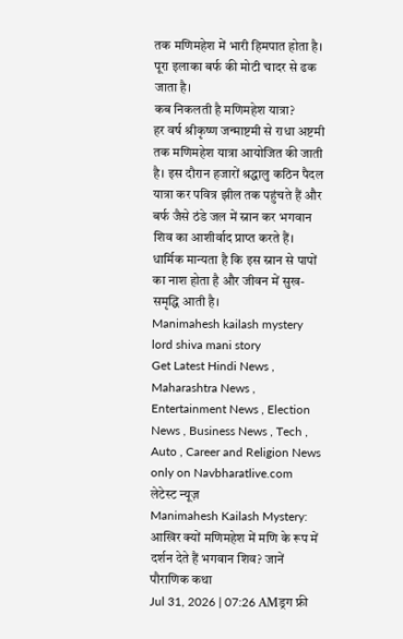तक मणिमहेश में भारी हिमपात होता है। पूरा इलाका बर्फ की मोटी चादर से ढक जाता है।
कब निकलती है मणिमहेश यात्रा?
हर वर्ष श्रीकृष्ण जन्माष्टमी से राधा अष्टमी तक मणिमहेश यात्रा आयोजित की जाती है। इस दौरान हजारों श्रद्धालु कठिन पैदल यात्रा कर पवित्र झील तक पहुंचते हैं और बर्फ जैसे ठंडे जल में स्नान कर भगवान शिव का आशीर्वाद प्राप्त करते हैं। धार्मिक मान्यता है कि इस स्नान से पापों का नाश होता है और जीवन में सुख-समृद्धि आती है।
Manimahesh kailash mystery lord shiva mani story
Get Latest Hindi News , Maharashtra News , Entertainment News , Election News , Business News , Tech , Auto , Career and Religion News only on Navbharatlive.com
लेटेस्ट न्यूज़
Manimahesh Kailash Mystery: आखिर क्यों मणिमहेश में मणि के रूप में दर्शन देते हैं भगवान शिव? जानें पौराणिक कथा
Jul 31, 2026 | 07:26 AMड्रग फ्री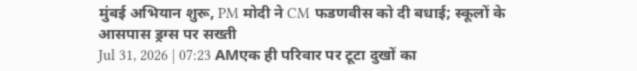मुंबई अभियान शुरू, PM मोदी ने CM फडणवीस को दी बधाई; स्कूलों के आसपास ड्रग्स पर सख्ती
Jul 31, 2026 | 07:23 AMएक ही परिवार पर टूटा दुखों का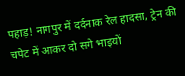पहाड़! नागपुर में दर्दनाक रेल हादसा, ट्रेन की चपेट में आकर दो सगे भाइयों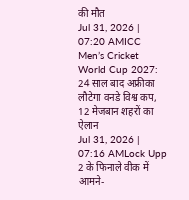की मौत
Jul 31, 2026 | 07:20 AMICC Men’s Cricket World Cup 2027: 24 साल बाद अफ्रीका लौटेगा वनडे विश्व कप, 12 मेजबान शहरों का ऐलान
Jul 31, 2026 | 07:16 AMLock Upp 2 के फिनाले वीक में आमने-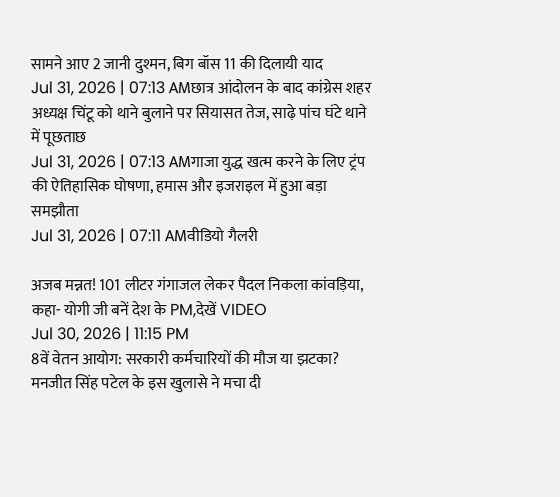सामने आए 2 जानी दुश्मन, बिग बॉस 11 की दिलायी याद
Jul 31, 2026 | 07:13 AMछात्र आंदोलन के बाद कांग्रेस शहर अध्यक्ष चिंटू को थाने बुलाने पर सियासत तेज, साढ़े पांच घंटे थाने में पूछताछ
Jul 31, 2026 | 07:13 AMगाजा युद्ध खत्म करने के लिए ट्रंप की ऐतिहासिक घोषणा, हमास और इजराइल में हुआ बड़ा समझौता
Jul 31, 2026 | 07:11 AMवीडियो गैलरी

अजब मन्नत! 101 लीटर गंगाजल लेकर पैदल निकला कांवड़िया, कहा- योगी जी बनें देश के PM,देखें VIDEO
Jul 30, 2026 | 11:15 PM
8वें वेतन आयोग: सरकारी कर्मचारियों की मौज या झटका? मनजीत सिंह पटेल के इस खुलासे ने मचा दी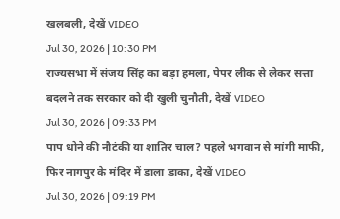खलबली, देखें VIDEO
Jul 30, 2026 | 10:30 PM
राज्यसभा में संजय सिंह का बड़ा हमला, पेपर लीक से लेकर सत्ता बदलने तक सरकार को दी खुली चुनौती, देखें VIDEO
Jul 30, 2026 | 09:33 PM
पाप धोने की नौटंकी या शातिर चाल? पहले भगवान से मांगी माफी, फिर नागपुर के मंदिर में डाला डाका, देखें VIDEO
Jul 30, 2026 | 09:19 PM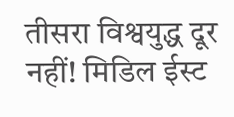तीसरा विश्वयुद्ध दूर नहीं! मिडिल ईस्ट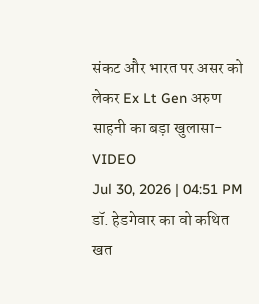संकट और भारत पर असर को लेकर Ex Lt Gen अरुण साहनी का बड़ा खुलासा- VIDEO
Jul 30, 2026 | 04:51 PM
डॉ. हेडगेवार का वो कथित खत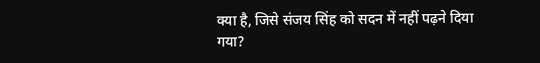क्या है, जिसे संजय सिंह को सदन में नहीं पढ़ने दिया गया?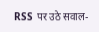RSS पर उठे सवाल-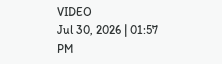VIDEO
Jul 30, 2026 | 01:57 PM